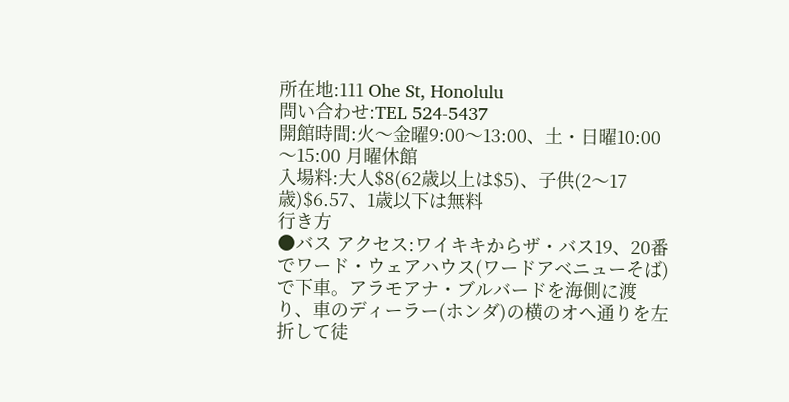所在地:111 Ohe St, Honolulu
問い合わせ:TEL 524-5437
開館時間:火〜金曜9:00〜13:00、土・日曜10:00〜15:00 月曜休館
入場料:大人$8(62歳以上は$5)、子供(2〜17歳)$6.57、1歳以下は無料
行き方
●バス アクセス:ワイキキからザ・バス19、20番でワード・ウェアハウス(ワードアベニューそば)で下車。アラモアナ・ブルバードを海側に渡り、車のディーラー(ホンダ)の横のオヘ通りを左折して徒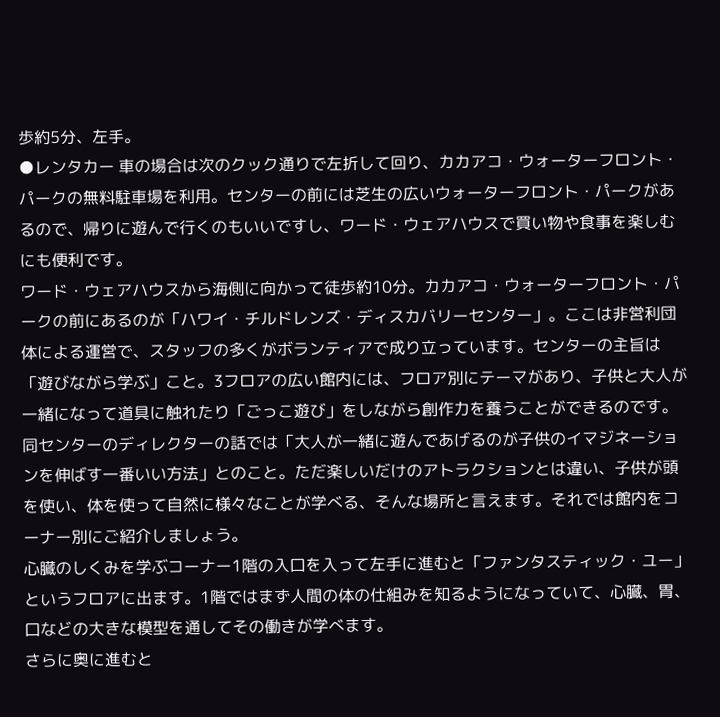歩約5分、左手。
●レンタカー 車の場合は次のクック通りで左折して回り、カカアコ・ウォーターフロント・パークの無料駐車場を利用。センターの前には芝生の広いウォーターフロント・パークがあるので、帰りに遊んで行くのもいいですし、ワード・ウェアハウスで買い物や食事を楽しむにも便利です。
ワード・ウェアハウスから海側に向かって徒歩約10分。カカアコ・ウォーターフロント・パークの前にあるのが「ハワイ・チルドレンズ・ディスカバリーセンター」。ここは非営利団体による運営で、スタッフの多くがボランティアで成り立っています。センターの主旨は「遊びながら学ぶ」こと。3フロアの広い館内には、フロア別にテーマがあり、子供と大人が一緒になって道具に触れたり「ごっこ遊び」をしながら創作力を養うことができるのです。同センターのディレクターの話では「大人が一緒に遊んであげるのが子供のイマジネーションを伸ばす一番いい方法」とのこと。ただ楽しいだけのアトラクションとは違い、子供が頭を使い、体を使って自然に様々なことが学べる、そんな場所と言えます。それでは館内をコーナー別にご紹介しましょう。
心臓のしくみを学ぶコーナー1階の入口を入って左手に進むと「ファンタスティック・ユー」というフロアに出ます。1階ではまず人間の体の仕組みを知るようになっていて、心臓、胃、口などの大きな模型を通してその働きが学べます。
さらに奥に進むと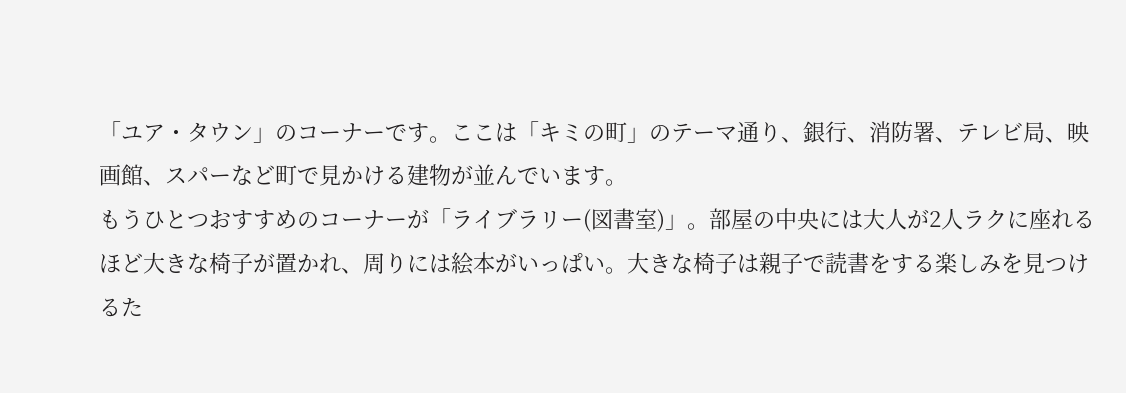「ユア・タウン」のコーナーです。ここは「キミの町」のテーマ通り、銀行、消防署、テレビ局、映画館、スパーなど町で見かける建物が並んでいます。
もうひとつおすすめのコーナーが「ライブラリー(図書室)」。部屋の中央には大人が2人ラクに座れるほど大きな椅子が置かれ、周りには絵本がいっぱい。大きな椅子は親子で読書をする楽しみを見つけるた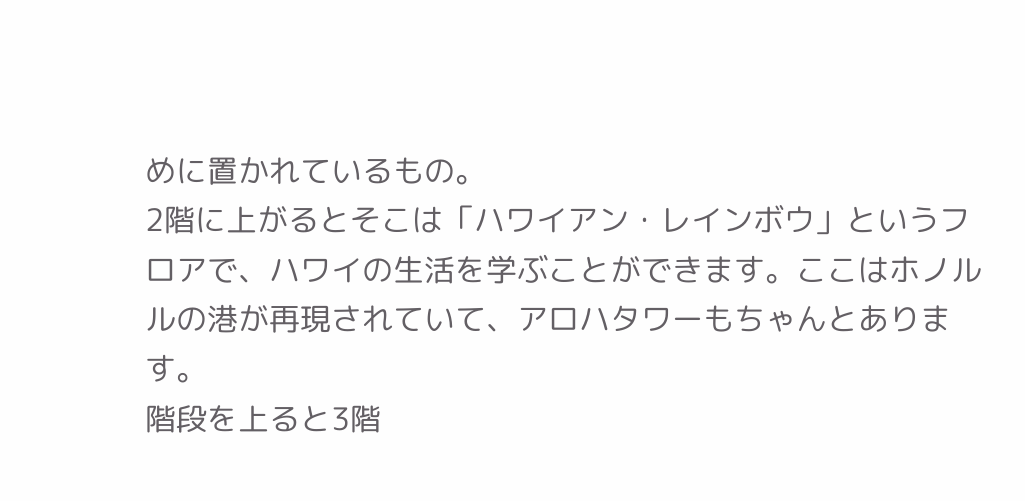めに置かれているもの。
2階に上がるとそこは「ハワイアン・レインボウ」というフロアで、ハワイの生活を学ぶことができます。ここはホノルルの港が再現されていて、アロハタワーもちゃんとあります。
階段を上ると3階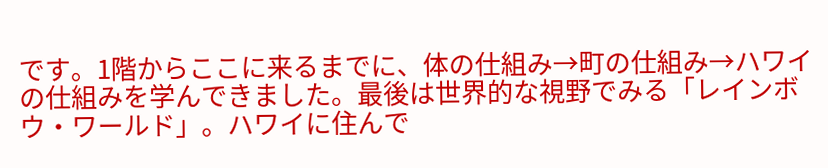です。1階からここに来るまでに、体の仕組み→町の仕組み→ハワイの仕組みを学んできました。最後は世界的な視野でみる「レインボウ・ワールド」。ハワイに住んで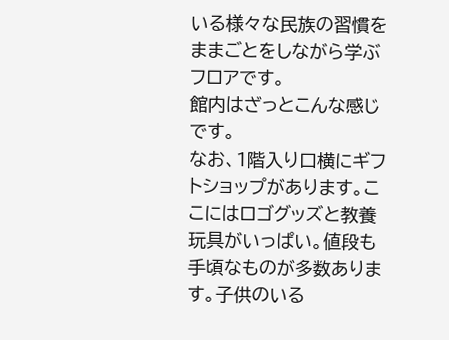いる様々な民族の習慣をままごとをしながら学ぶフロアです。
館内はざっとこんな感じです。
なお、1階入り口横にギフトショップがあります。ここにはロゴグッズと教養玩具がいっぱい。値段も手頃なものが多数あります。子供のいる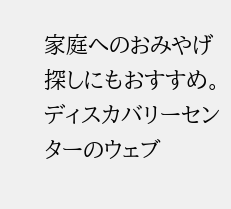家庭へのおみやげ探しにもおすすめ。
ディスカバリーセンターのウェブ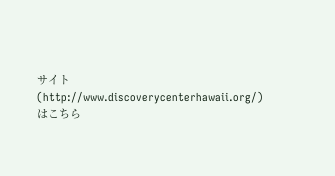サイト(http://www.discoverycenterhawaii.org/)はこちら